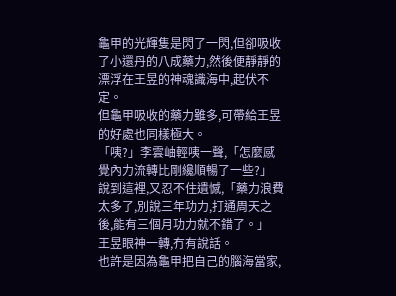龜甲的光輝隻是閃了一閃,但卻吸收了小還丹的八成藥力,然後便靜靜的漂浮在王昱的神魂識海中,起伏不定。
但龜甲吸收的藥力雖多,可帶給王昱的好處也同樣極大。
「咦?」李雲岫輕咦一聲,「怎麼感覺內力流轉比剛纔順暢了一些?」
說到這裡,又忍不住遺憾,「藥力浪費太多了,別說三年功力,打通周天之後,能有三個月功力就不錯了。」
王昱眼神一轉,冇有說話。
也許是因為龜甲把自己的腦海當家,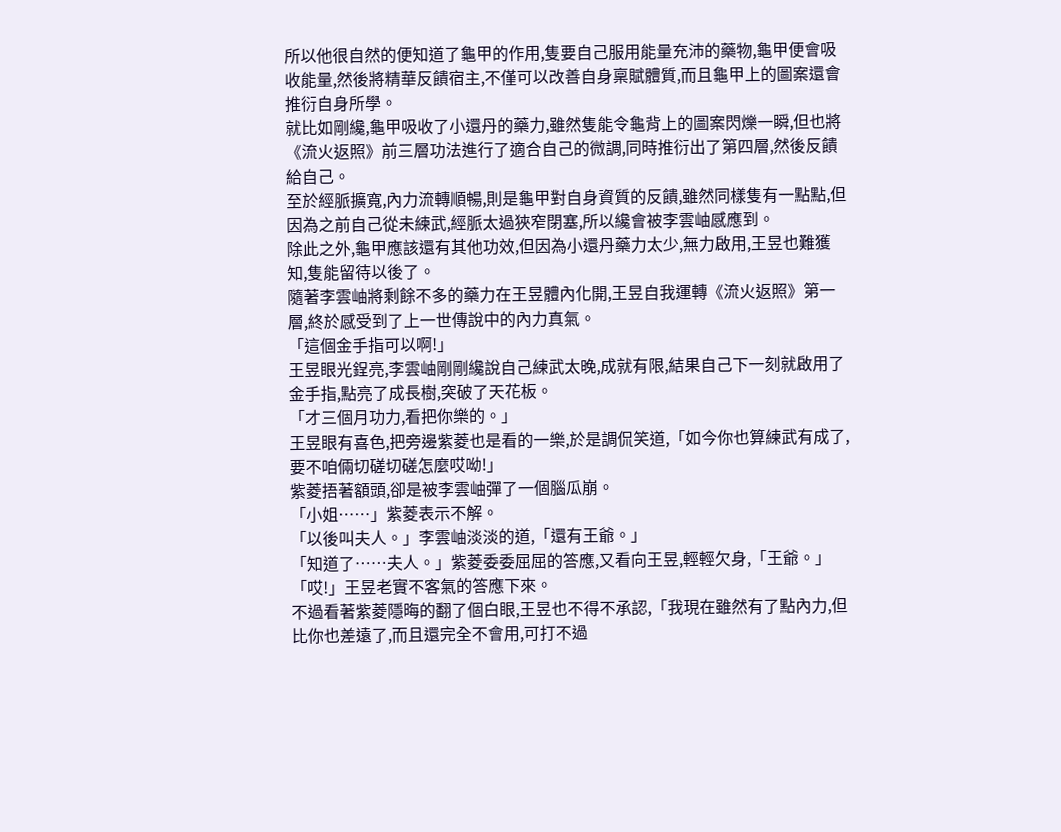所以他很自然的便知道了龜甲的作用,隻要自己服用能量充沛的藥物,龜甲便會吸收能量,然後將精華反饋宿主,不僅可以改善自身稟賦體質,而且龜甲上的圖案還會推衍自身所學。
就比如剛纔,龜甲吸收了小還丹的藥力,雖然隻能令龜背上的圖案閃爍一瞬,但也將《流火返照》前三層功法進行了適合自己的微調,同時推衍出了第四層,然後反饋給自己。
至於經脈擴寬,內力流轉順暢,則是龜甲對自身資質的反饋,雖然同樣隻有一點點,但因為之前自己從未練武,經脈太過狹窄閉塞,所以纔會被李雲岫感應到。
除此之外,龜甲應該還有其他功效,但因為小還丹藥力太少,無力啟用,王昱也難獲知,隻能留待以後了。
隨著李雲岫將剩餘不多的藥力在王昱體內化開,王昱自我運轉《流火返照》第一層,終於感受到了上一世傳說中的內力真氣。
「這個金手指可以啊!」
王昱眼光鋥亮,李雲岫剛剛纔說自己練武太晚,成就有限,結果自己下一刻就啟用了金手指,點亮了成長樹,突破了天花板。
「才三個月功力,看把你樂的。」
王昱眼有喜色,把旁邊紫菱也是看的一樂,於是調侃笑道,「如今你也算練武有成了,要不咱倆切磋切磋怎麼哎呦!」
紫菱捂著額頭,卻是被李雲岫彈了一個腦瓜崩。
「小姐……」紫菱表示不解。
「以後叫夫人。」李雲岫淡淡的道,「還有王爺。」
「知道了……夫人。」紫菱委委屈屈的答應,又看向王昱,輕輕欠身,「王爺。」
「哎!」王昱老實不客氣的答應下來。
不過看著紫菱隱晦的翻了個白眼,王昱也不得不承認,「我現在雖然有了點內力,但比你也差遠了,而且還完全不會用,可打不過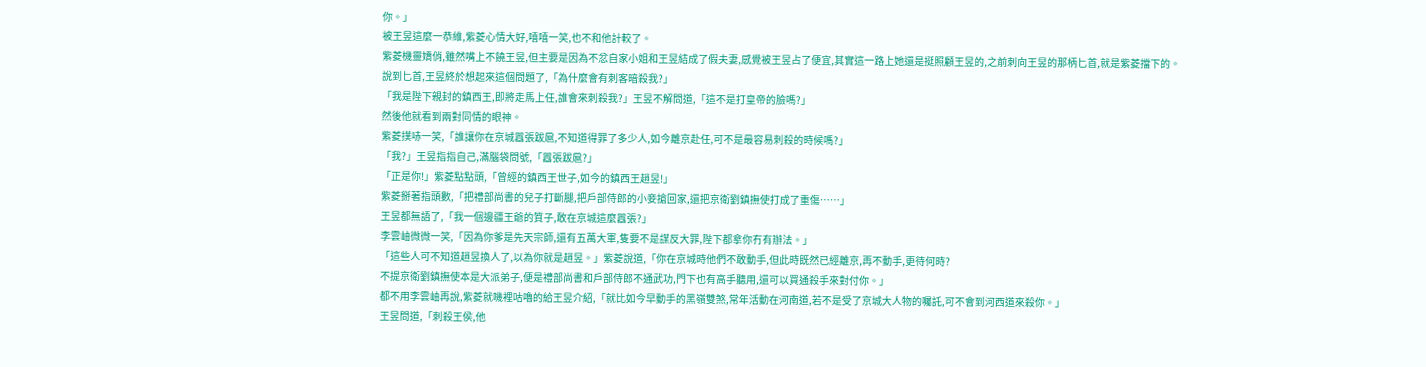你。」
被王昱這麼一恭維,紫菱心情大好,嘻嘻一笑,也不和他計較了。
紫菱機靈嬌俏,雖然嘴上不饒王昱,但主要是因為不忿自家小姐和王昱結成了假夫妻,感覺被王昱占了便宜,其實這一路上她還是挺照顧王昱的,之前刺向王昱的那柄匕首,就是紫菱擋下的。
說到匕首,王昱終於想起來這個問題了,「為什麼會有刺客暗殺我?」
「我是陛下親封的鎮西王,即將走馬上任,誰會來刺殺我?」王昱不解問道,「這不是打皇帝的臉嗎?」
然後他就看到兩對同情的眼神。
紫菱撲哧一笑,「誰讓你在京城囂張跋扈,不知道得罪了多少人,如今離京赴任,可不是最容易刺殺的時候嗎?」
「我?」王昱指指自己,滿腦袋問號,「囂張跋扈?」
「正是你!」紫菱點點頭,「曾經的鎮西王世子,如今的鎮西王趙昱!」
紫菱掰著指頭數,「把禮部尚書的兒子打斷腿,把戶部侍郎的小妾搶回家,還把京衛劉鎮撫使打成了重傷……」
王昱都無語了,「我一個邊疆王爺的質子,敢在京城這麼囂張?」
李雲岫微微一笑,「因為你爹是先天宗師,還有五萬大軍,隻要不是謀反大罪,陛下都拿你冇有辦法。」
「這些人可不知道趙昱換人了,以為你就是趙昱。」紫菱說道,「你在京城時他們不敢動手,但此時既然已經離京,再不動手,更待何時?
不提京衛劉鎮撫使本是大派弟子,便是禮部尚書和戶部侍郎不通武功,門下也有高手聽用,還可以買通殺手來對付你。」
都不用李雲岫再說,紫菱就嘰裡咕嚕的給王昱介紹,「就比如今早動手的黑嶺雙煞,常年活動在河南道,若不是受了京城大人物的囑託,可不會到河西道來殺你。」
王昱問道,「刺殺王侯,他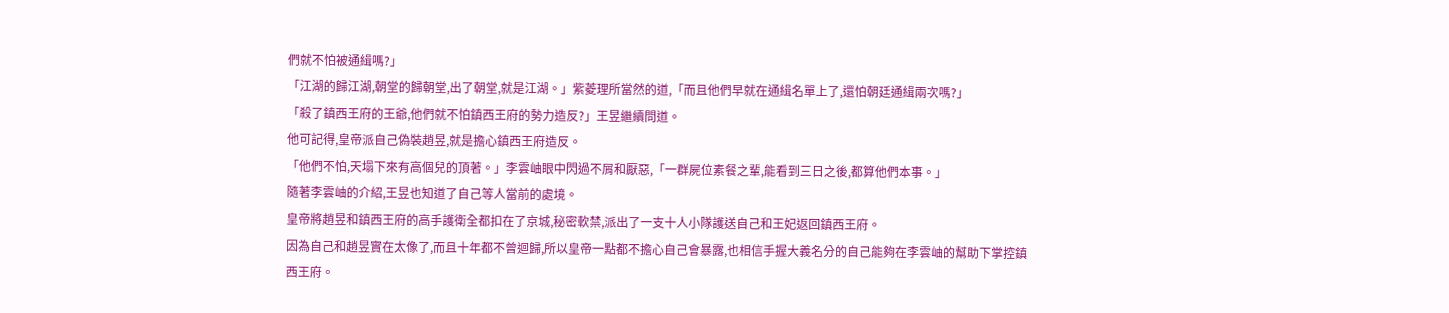們就不怕被通緝嗎?」
「江湖的歸江湖,朝堂的歸朝堂,出了朝堂,就是江湖。」紫菱理所當然的道,「而且他們早就在通緝名單上了,還怕朝廷通緝兩次嗎?」
「殺了鎮西王府的王爺,他們就不怕鎮西王府的勢力造反?」王昱繼續問道。
他可記得,皇帝派自己偽裝趙昱,就是擔心鎮西王府造反。
「他們不怕,天塌下來有高個兒的頂著。」李雲岫眼中閃過不屑和厭惡,「一群屍位素餐之輩,能看到三日之後,都算他們本事。」
隨著李雲岫的介紹,王昱也知道了自己等人當前的處境。
皇帝將趙昱和鎮西王府的高手護衛全都扣在了京城,秘密軟禁,派出了一支十人小隊護送自己和王妃返回鎮西王府。
因為自己和趙昱實在太像了,而且十年都不曾迴歸,所以皇帝一點都不擔心自己會暴露,也相信手握大義名分的自己能夠在李雲岫的幫助下掌控鎮西王府。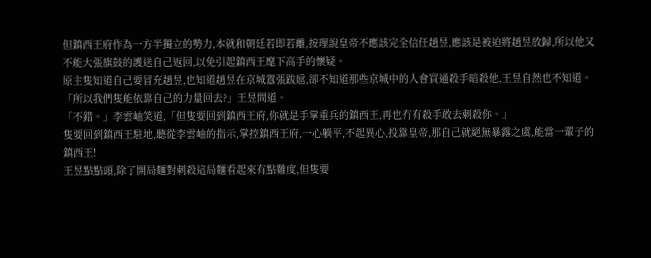但鎮西王府作為一方半獨立的勢力,本就和朝廷若即若離,按理說皇帝不應該完全信任趙昱,應該是被迫將趙昱放歸,所以他又不能大張旗鼓的護送自己返回,以免引起鎮西王麾下高手的懷疑。
原主隻知道自己要冒充趙昱,也知道趙昱在京城囂張跋扈,卻不知道那些京城中的人會買通殺手暗殺他,王昱自然也不知道。
「所以我們隻能依靠自己的力量回去?」王昱問道。
「不錯。」李雲岫笑道,「但隻要回到鎮西王府,你就是手掌重兵的鎮西王,再也冇有殺手敢去刺殺你。」
隻要回到鎮西王駐地,聽從李雲岫的指示,掌控鎮西王府,一心躺平,不起異心,投靠皇帝,那自己就絕無暴露之虞,能當一輩子的鎮西王!
王昱點點頭,除了開局麵對刺殺這局麵看起來有點難度,但隻要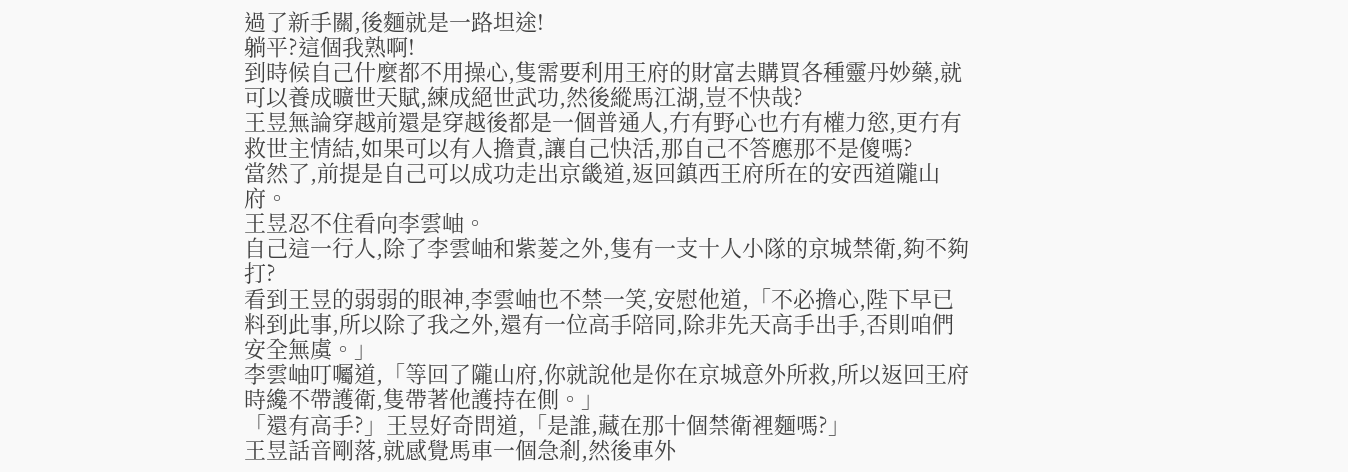過了新手關,後麵就是一路坦途!
躺平?這個我熟啊!
到時候自己什麼都不用操心,隻需要利用王府的財富去購買各種靈丹妙藥,就可以養成曠世天賦,練成絕世武功,然後縱馬江湖,豈不快哉?
王昱無論穿越前還是穿越後都是一個普通人,冇有野心也冇有權力慾,更冇有救世主情結,如果可以有人擔責,讓自己快活,那自己不答應那不是傻嗎?
當然了,前提是自己可以成功走出京畿道,返回鎮西王府所在的安西道隴山府。
王昱忍不住看向李雲岫。
自己這一行人,除了李雲岫和紫菱之外,隻有一支十人小隊的京城禁衛,夠不夠打?
看到王昱的弱弱的眼神,李雲岫也不禁一笑,安慰他道,「不必擔心,陛下早已料到此事,所以除了我之外,還有一位高手陪同,除非先天高手出手,否則咱們安全無虞。」
李雲岫叮囑道,「等回了隴山府,你就說他是你在京城意外所救,所以返回王府時纔不帶護衛,隻帶著他護持在側。」
「還有高手?」王昱好奇問道,「是誰,藏在那十個禁衛裡麵嗎?」
王昱話音剛落,就感覺馬車一個急剎,然後車外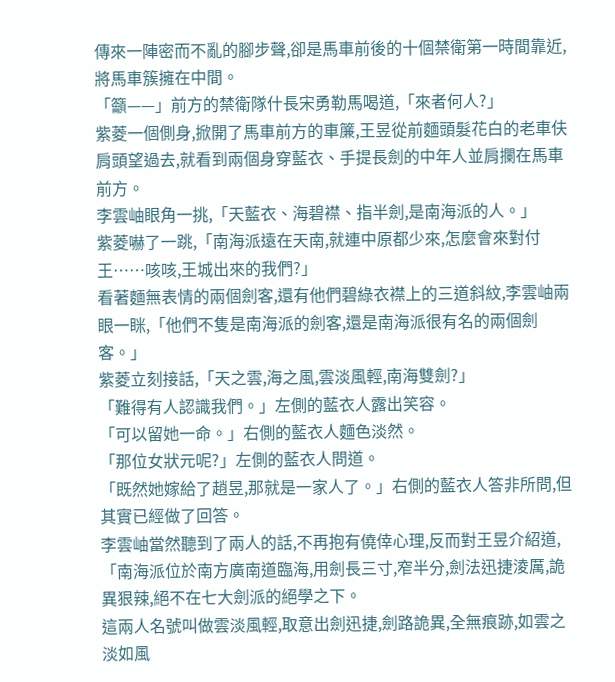傳來一陣密而不亂的腳步聲,卻是馬車前後的十個禁衛第一時間靠近,將馬車簇擁在中間。
「籲——」前方的禁衛隊什長宋勇勒馬喝道,「來者何人?」
紫菱一個側身,掀開了馬車前方的車簾,王昱從前麵頭髮花白的老車伕肩頭望過去,就看到兩個身穿藍衣、手提長劍的中年人並肩攔在馬車前方。
李雲岫眼角一挑,「天藍衣、海碧襟、指半劍,是南海派的人。」
紫菱嚇了一跳,「南海派遠在天南,就連中原都少來,怎麼會來對付王……咳咳,王城出來的我們?」
看著麵無表情的兩個劍客,還有他們碧綠衣襟上的三道斜紋,李雲岫兩眼一眯,「他們不隻是南海派的劍客,還是南海派很有名的兩個劍客。」
紫菱立刻接話,「天之雲,海之風,雲淡風輕,南海雙劍?」
「難得有人認識我們。」左側的藍衣人露出笑容。
「可以留她一命。」右側的藍衣人麵色淡然。
「那位女狀元呢?」左側的藍衣人問道。
「既然她嫁給了趙昱,那就是一家人了。」右側的藍衣人答非所問,但其實已經做了回答。
李雲岫當然聽到了兩人的話,不再抱有僥倖心理,反而對王昱介紹道,「南海派位於南方廣南道臨海,用劍長三寸,窄半分,劍法迅捷淩厲,詭異狠辣,絕不在七大劍派的絕學之下。
這兩人名號叫做雲淡風輕,取意出劍迅捷,劍路詭異,全無痕跡,如雲之淡如風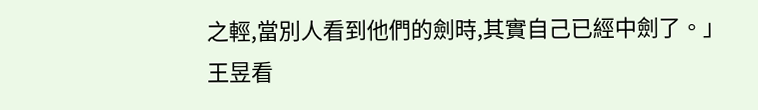之輕,當別人看到他們的劍時,其實自己已經中劍了。」
王昱看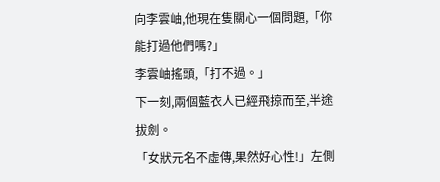向李雲岫,他現在隻關心一個問題,「你能打過他們嗎?」
李雲岫搖頭,「打不過。」
下一刻,兩個藍衣人已經飛掠而至,半途拔劍。
「女狀元名不虛傳,果然好心性!」左側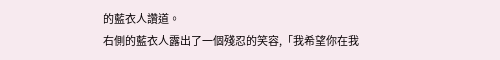的藍衣人讚道。
右側的藍衣人露出了一個殘忍的笑容,「我希望你在我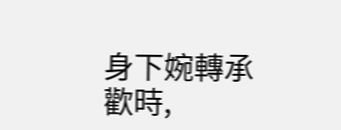身下婉轉承歡時,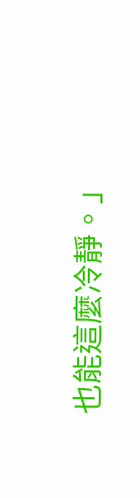也能這麼冷靜。」